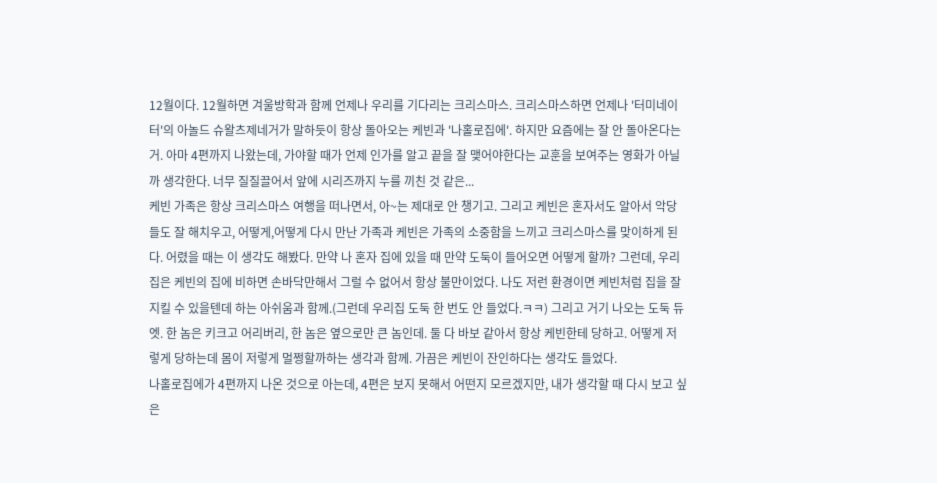12월이다. 12월하면 겨울방학과 함께 언제나 우리를 기다리는 크리스마스. 크리스마스하면 언제나 '터미네이터'의 아놀드 슈왈츠제네거가 말하듯이 항상 돌아오는 케빈과 '나홀로집에'. 하지만 요즘에는 잘 안 돌아온다는 거. 아마 4편까지 나왔는데, 가야할 때가 언제 인가를 알고 끝을 잘 맺어야한다는 교훈을 보여주는 영화가 아닐까 생각한다. 너무 질질끌어서 앞에 시리즈까지 누를 끼친 것 같은...
케빈 가족은 항상 크리스마스 여행을 떠나면서, 아~는 제대로 안 챙기고. 그리고 케빈은 혼자서도 알아서 악당들도 잘 해치우고, 어떻게,어떻게 다시 만난 가족과 케빈은 가족의 소중함을 느끼고 크리스마스를 맞이하게 된다. 어렸을 때는 이 생각도 해봤다. 만약 나 혼자 집에 있을 때 만약 도둑이 들어오면 어떻게 할까? 그런데, 우리 집은 케빈의 집에 비하면 손바닥만해서 그럴 수 없어서 항상 불만이었다. 나도 저런 환경이면 케빈처럼 집을 잘 지킬 수 있을텐데 하는 아쉬움과 함께.(그런데 우리집 도둑 한 번도 안 들었다.ㅋㅋ) 그리고 거기 나오는 도둑 듀엣. 한 놈은 키크고 어리버리, 한 놈은 옆으로만 큰 놈인데. 둘 다 바보 같아서 항상 케빈한테 당하고. 어떻게 저렇게 당하는데 몸이 저렇게 멀쩡할까하는 생각과 함께. 가끔은 케빈이 잔인하다는 생각도 들었다.
나홀로집에가 4편까지 나온 것으로 아는데, 4편은 보지 못해서 어떤지 모르겠지만, 내가 생각할 때 다시 보고 싶은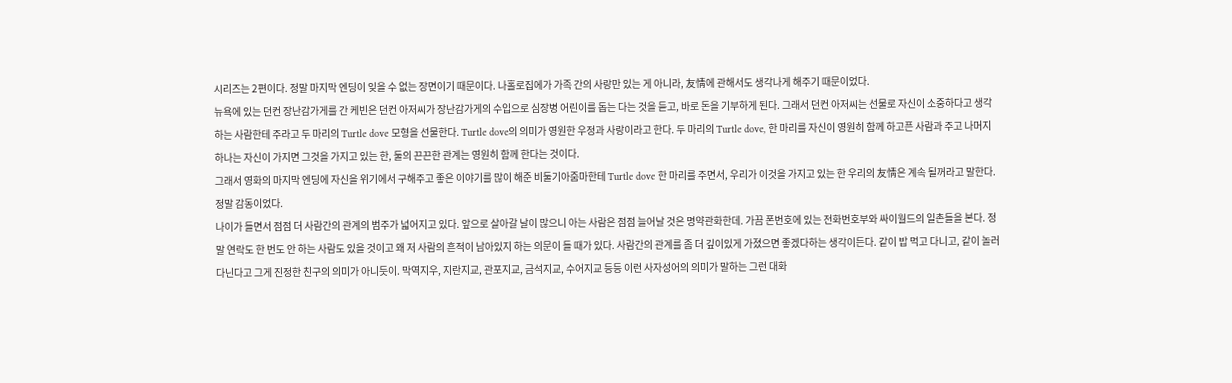시리즈는 2편이다. 정말 마지막 엔딩이 잊을 수 없는 장면이기 때문이다. 나홀로집에가 가족 간의 사랑만 있는 게 아니라, 友情에 관해서도 생각나게 해주기 때문이었다.
뉴욕에 있는 던컨 장난감가게를 간 케빈은 던컨 아저씨가 장난감가게의 수입으로 심장병 어린이를 돕는 다는 것을 듣고, 바로 돈을 기부하게 된다. 그래서 던컨 아저씨는 선물로 자신이 소중하다고 생각하는 사람한테 주라고 두 마리의 Turtle dove 모형을 선물한다. Turtle dove의 의미가 영원한 우정과 사랑이라고 한다. 두 마리의 Turtle dove, 한 마리를 자신이 영원히 함께 하고픈 사람과 주고 나머지 하나는 자신이 가지면 그것을 가지고 있는 한, 둘의 끈끈한 관계는 영원히 함께 한다는 것이다.
그래서 영화의 마지막 엔딩에 자신을 위기에서 구해주고 좋은 이야기를 많이 해준 비둘기아줌마한테 Turtle dove 한 마리를 주면서, 우리가 이것을 가지고 있는 한 우리의 友情은 계속 될꺼라고 말한다. 정말 감동이었다.
나이가 들면서 점점 더 사람간의 관계의 범주가 넓어지고 있다. 앞으로 살아갈 날이 많으니 아는 사람은 점점 늘어날 것은 명약관화한데. 가끔 폰번호에 있는 전화번호부와 싸이월드의 일촌들을 본다. 정말 연락도 한 번도 안 하는 사람도 있을 것이고 왜 저 사람의 흔적이 남아있지 하는 의문이 들 때가 있다. 사람간의 관계를 좀 더 깊이있게 가졌으면 좋겠다하는 생각이든다. 같이 밥 먹고 다니고, 같이 놀러다닌다고 그게 진정한 친구의 의미가 아니듯이. 막역지우, 지란지교, 관포지교, 금석지교, 수어지교 등등 이런 사자성어의 의미가 말하는 그런 대화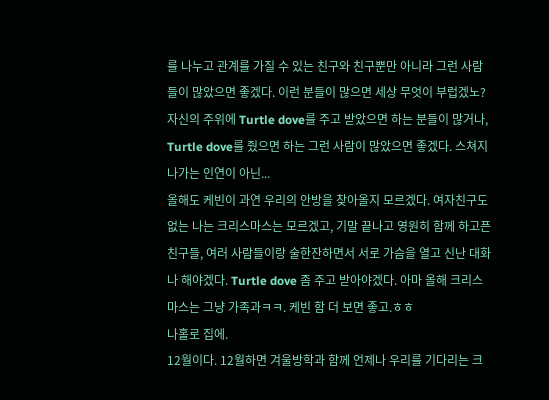를 나누고 관계를 가질 수 있는 친구와 친구뿐만 아니라 그런 사람들이 많았으면 좋겠다. 이런 분들이 많으면 세상 무엇이 부럽겠노?
자신의 주위에 Turtle dove를 주고 받았으면 하는 분들이 많거나, Turtle dove를 줬으면 하는 그런 사람이 많았으면 좋겠다. 스쳐지나가는 인연이 아닌...
올해도 케빈이 과연 우리의 안방을 찾아올지 모르겠다. 여자친구도 없는 나는 크리스마스는 모르겠고, 기말 끝나고 영원히 함께 하고픈 친구들, 여러 사람들이랑 술한잔하면서 서로 가슴을 열고 신난 대화나 해야겠다. Turtle dove 좀 주고 받아야겠다. 아마 올해 크리스마스는 그냥 가족과ㅋㅋ. 케빈 함 더 보면 좋고.ㅎㅎ
나홀로 집에.
12월이다. 12월하면 겨울방학과 함께 언제나 우리를 기다리는 크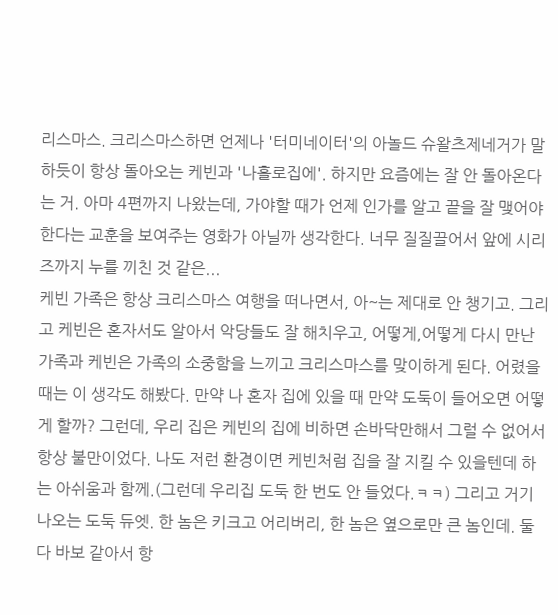리스마스. 크리스마스하면 언제나 '터미네이터'의 아놀드 슈왈츠제네거가 말하듯이 항상 돌아오는 케빈과 '나홀로집에'. 하지만 요즘에는 잘 안 돌아온다는 거. 아마 4편까지 나왔는데, 가야할 때가 언제 인가를 알고 끝을 잘 맺어야한다는 교훈을 보여주는 영화가 아닐까 생각한다. 너무 질질끌어서 앞에 시리즈까지 누를 끼친 것 같은...
케빈 가족은 항상 크리스마스 여행을 떠나면서, 아~는 제대로 안 챙기고. 그리고 케빈은 혼자서도 알아서 악당들도 잘 해치우고, 어떻게,어떻게 다시 만난 가족과 케빈은 가족의 소중함을 느끼고 크리스마스를 맞이하게 된다. 어렸을 때는 이 생각도 해봤다. 만약 나 혼자 집에 있을 때 만약 도둑이 들어오면 어떻게 할까? 그런데, 우리 집은 케빈의 집에 비하면 손바닥만해서 그럴 수 없어서 항상 불만이었다. 나도 저런 환경이면 케빈처럼 집을 잘 지킬 수 있을텐데 하는 아쉬움과 함께.(그런데 우리집 도둑 한 번도 안 들었다.ㅋㅋ) 그리고 거기 나오는 도둑 듀엣. 한 놈은 키크고 어리버리, 한 놈은 옆으로만 큰 놈인데. 둘 다 바보 같아서 항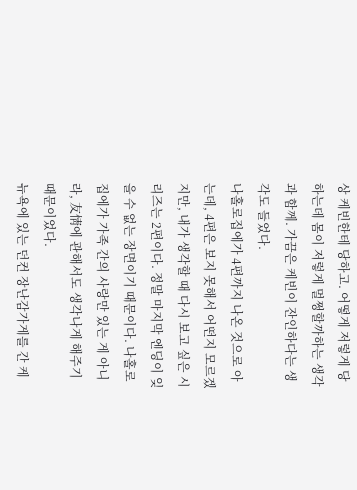상 케빈한테 당하고. 어떻게 저렇게 당하는데 몸이 저렇게 멀쩡할까하는 생각과 함께. 가끔은 케빈이 잔인하다는 생각도 들었다.
나홀로집에가 4편까지 나온 것으로 아는데, 4편은 보지 못해서 어떤지 모르겠지만, 내가 생각할 때 다시 보고 싶은 시리즈는 2편이다. 정말 마지막 엔딩이 잊을 수 없는 장면이기 때문이다. 나홀로집에가 가족 간의 사랑만 있는 게 아니라, 友情에 관해서도 생각나게 해주기 때문이었다.
뉴욕에 있는 던컨 장난감가게를 간 케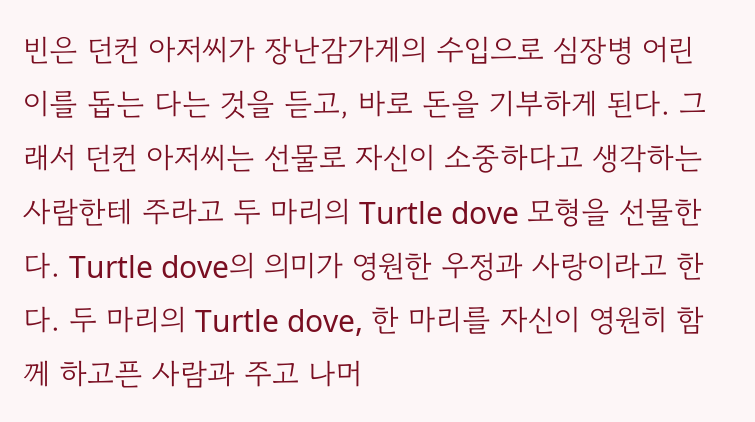빈은 던컨 아저씨가 장난감가게의 수입으로 심장병 어린이를 돕는 다는 것을 듣고, 바로 돈을 기부하게 된다. 그래서 던컨 아저씨는 선물로 자신이 소중하다고 생각하는 사람한테 주라고 두 마리의 Turtle dove 모형을 선물한다. Turtle dove의 의미가 영원한 우정과 사랑이라고 한다. 두 마리의 Turtle dove, 한 마리를 자신이 영원히 함께 하고픈 사람과 주고 나머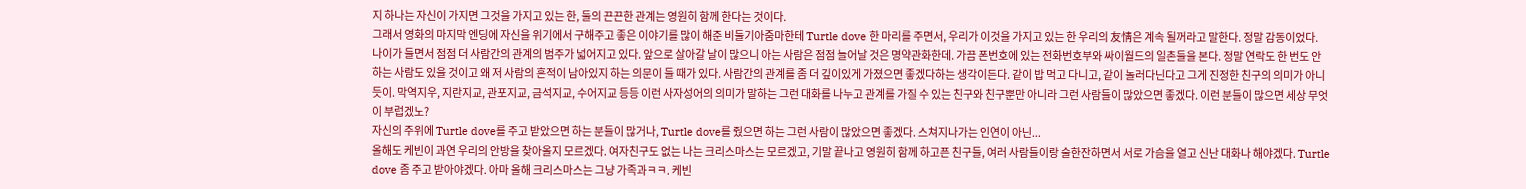지 하나는 자신이 가지면 그것을 가지고 있는 한, 둘의 끈끈한 관계는 영원히 함께 한다는 것이다.
그래서 영화의 마지막 엔딩에 자신을 위기에서 구해주고 좋은 이야기를 많이 해준 비둘기아줌마한테 Turtle dove 한 마리를 주면서, 우리가 이것을 가지고 있는 한 우리의 友情은 계속 될꺼라고 말한다. 정말 감동이었다.
나이가 들면서 점점 더 사람간의 관계의 범주가 넓어지고 있다. 앞으로 살아갈 날이 많으니 아는 사람은 점점 늘어날 것은 명약관화한데. 가끔 폰번호에 있는 전화번호부와 싸이월드의 일촌들을 본다. 정말 연락도 한 번도 안 하는 사람도 있을 것이고 왜 저 사람의 흔적이 남아있지 하는 의문이 들 때가 있다. 사람간의 관계를 좀 더 깊이있게 가졌으면 좋겠다하는 생각이든다. 같이 밥 먹고 다니고, 같이 놀러다닌다고 그게 진정한 친구의 의미가 아니듯이. 막역지우, 지란지교, 관포지교, 금석지교, 수어지교 등등 이런 사자성어의 의미가 말하는 그런 대화를 나누고 관계를 가질 수 있는 친구와 친구뿐만 아니라 그런 사람들이 많았으면 좋겠다. 이런 분들이 많으면 세상 무엇이 부럽겠노?
자신의 주위에 Turtle dove를 주고 받았으면 하는 분들이 많거나, Turtle dove를 줬으면 하는 그런 사람이 많았으면 좋겠다. 스쳐지나가는 인연이 아닌...
올해도 케빈이 과연 우리의 안방을 찾아올지 모르겠다. 여자친구도 없는 나는 크리스마스는 모르겠고, 기말 끝나고 영원히 함께 하고픈 친구들, 여러 사람들이랑 술한잔하면서 서로 가슴을 열고 신난 대화나 해야겠다. Turtle dove 좀 주고 받아야겠다. 아마 올해 크리스마스는 그냥 가족과ㅋㅋ. 케빈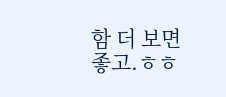함 더 보면 좋고.ㅎㅎ